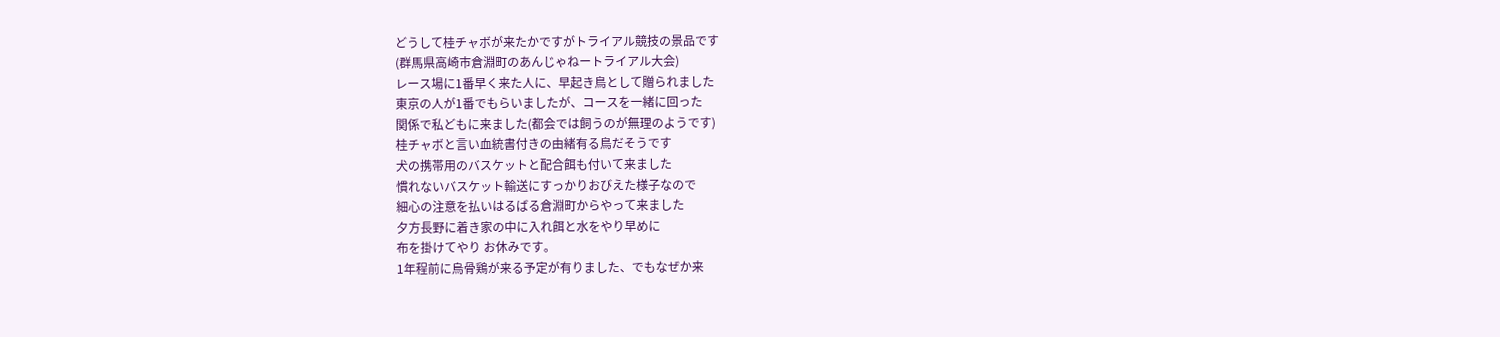どうして桂チャボが来たかですがトライアル競技の景品です
(群馬県高崎市倉淵町のあんじゃねートライアル大会)
レース場に1番早く来た人に、早起き鳥として贈られました
東京の人が1番でもらいましたが、コースを一緒に回った
関係で私どもに来ました(都会では飼うのが無理のようです)
桂チャボと言い血統書付きの由緒有る鳥だそうです
犬の携帯用のバスケットと配合餌も付いて来ました
慣れないバスケット輸送にすっかりおびえた様子なので
細心の注意を払いはるばる倉淵町からやって来ました
夕方長野に着き家の中に入れ餌と水をやり早めに
布を掛けてやり お休みです。
1年程前に烏骨鶏が来る予定が有りました、でもなぜか来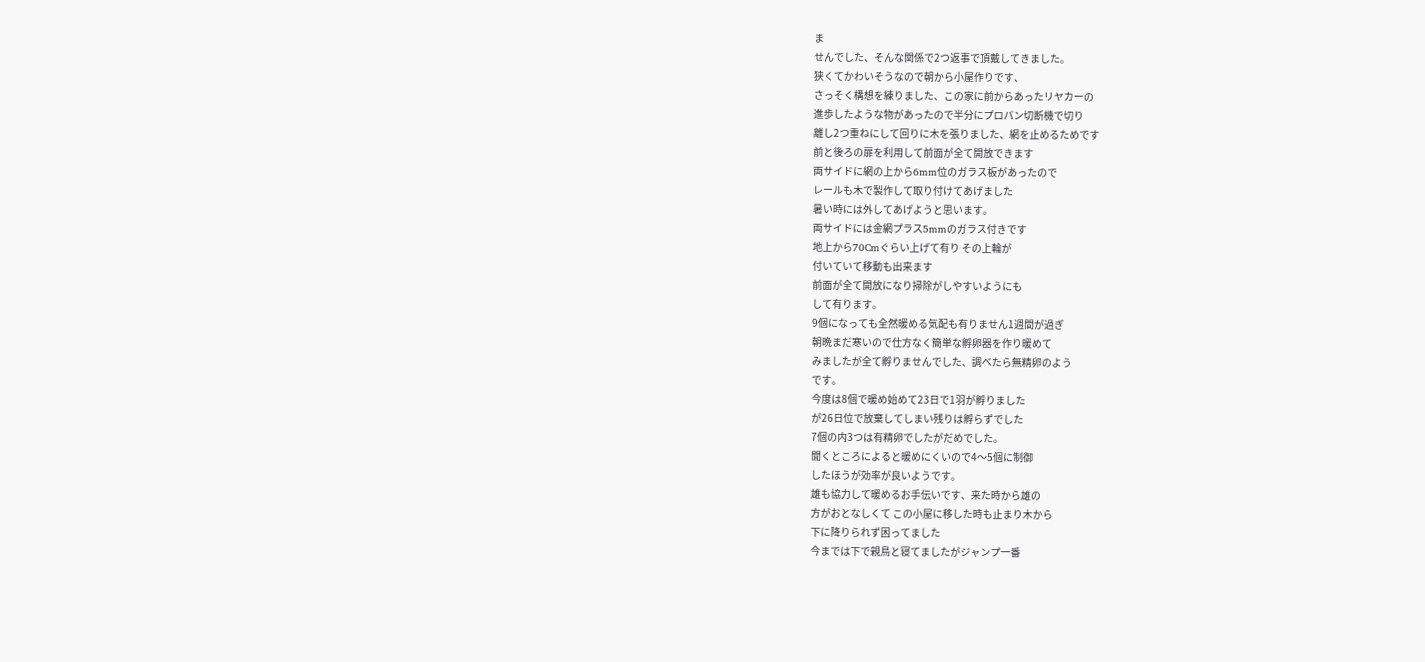ま
せんでした、そんな関係で2つ返事で頂戴してきました。
狭くてかわいそうなので朝から小屋作りです、
さっそく構想を練りました、この家に前からあったリヤカーの
進歩したような物があったので半分にプロパン切断機で切り
離し2つ重ねにして回りに木を張りました、網を止めるためです
前と後ろの扉を利用して前面が全て開放できます
両サイドに網の上から6mm位のガラス板があったので
レールも木で製作して取り付けてあげました
暑い時には外してあげようと思います。
両サイドには金網プラス5mmのガラス付きです
地上から70Cmぐらい上げて有り その上輪が
付いていて移動も出来ます
前面が全て開放になり掃除がしやすいようにも
して有ります。
9個になっても全然暖める気配も有りません1週間が過ぎ
朝晩まだ寒いので仕方なく簡単な孵卵器を作り暖めて
みましたが全て孵りませんでした、調べたら無精卵のよう
です。
今度は8個で暖め始めて23日で1羽が孵りました
が26日位で放棄してしまい残りは孵らずでした
7個の内3つは有精卵でしたがだめでした。
聞くところによると暖めにくいので4〜5個に制御
したほうが効率が良いようです。
雄も協力して暖めるお手伝いです、来た時から雄の
方がおとなしくて この小屋に移した時も止まり木から
下に降りられず困ってました
今までは下で親鳥と寝てましたがジャンプ一番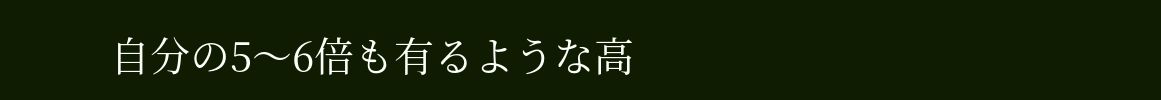自分の5〜6倍も有るような高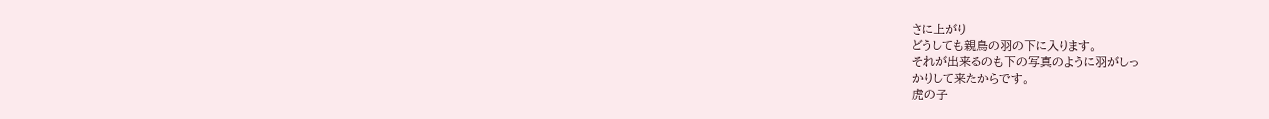さに上がり
どうしても親鳥の羽の下に入ります。
それが出来るのも下の写真のように羽がしっ
かりして来たからです。
虎の子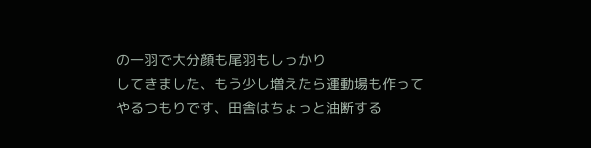の一羽で大分顔も尾羽もしっかり
してきました、もう少し増えたら運動場も作って
やるつもりです、田舎はちょっと油断する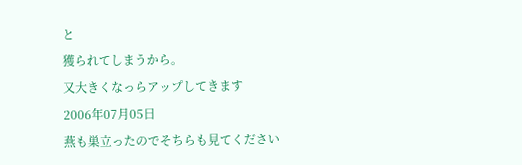と
獲られてしまうから。
又大きくなっらアップしてきます
2006年07月05日
燕も巣立ったのでそちらも見てください